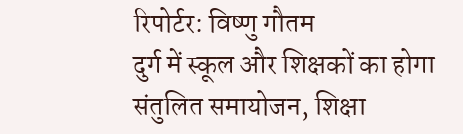रिपोर्टर: विष्णु गौतम
दुर्ग में स्कूल और शिक्षकों का होगा संतुलित समायोजन, शिक्षा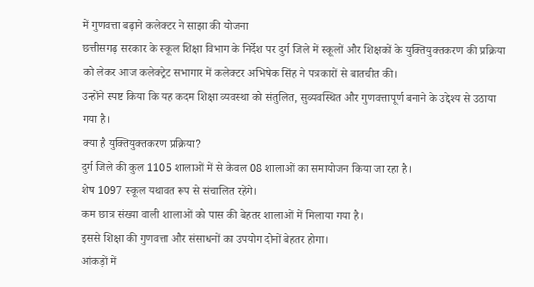में गुणवत्ता बढ़ाने कलेक्टर ने साझा की योजना
छत्तीसगढ़ सरकार के स्कूल शिक्षा विभाग के निर्देश पर दुर्ग जिले में स्कूलों और शिक्षकों के युक्तियुक्तकरण की प्रक्रिया को लेकर आज कलेक्ट्रेट सभागार में कलेक्टर अभिषेक सिंह ने पत्रकारों से बातचीत की।
उन्होंने स्पष्ट किया कि यह कदम शिक्षा व्यवस्था को संतुलित, सुव्यवस्थित और गुणवत्तापूर्ण बनाने के उद्देश्य से उठाया गया है।
क्या है युक्तियुक्तकरण प्रक्रिया?
दुर्ग जिले की कुल 1105 शालाओं में से केवल 08 शालाओं का समायोजन किया जा रहा है।
शेष 1097 स्कूल यथावत रूप से संचालित रहेंगे।
कम छात्र संख्या वाली शालाओं को पास की बेहतर शालाओं में मिलाया गया है।
इससे शिक्षा की गुणवत्ता और संसाधनों का उपयोग दोनों बेहतर होगा।
आंकड़ों में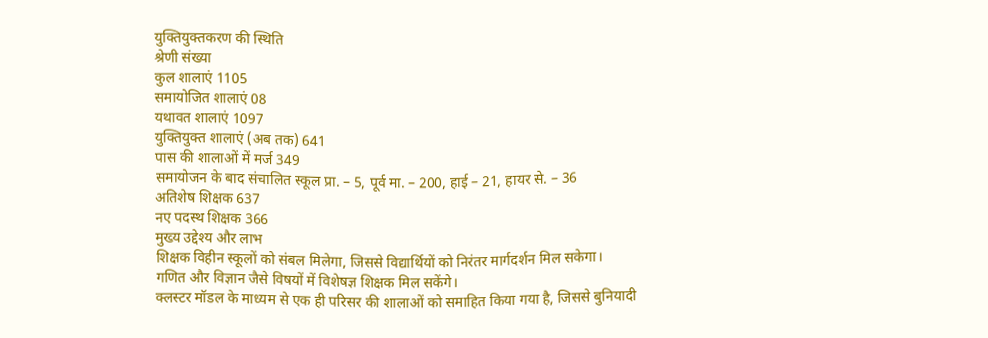युक्तियुक्तकरण की स्थिति
श्रेणी संख्या
कुल शालाएं 1105
समायोजित शालाएं 08
यथावत शालाएं 1097
युक्तियुक्त शालाएं (अब तक) 641
पास की शालाओं में मर्ज 349
समायोजन के बाद संचालित स्कूल प्रा. – 5, पूर्व मा. – 200, हाई – 21, हायर से. – 36
अतिशेष शिक्षक 637
नए पदस्थ शिक्षक 366
मुख्य उद्देश्य और लाभ
शिक्षक विहीन स्कूलों को संबल मिलेगा, जिससे विद्यार्थियों को निरंतर मार्गदर्शन मिल सकेगा।
गणित और विज्ञान जैसे विषयों में विशेषज्ञ शिक्षक मिल सकेंगे।
क्लस्टर मॉडल के माध्यम से एक ही परिसर की शालाओं को समाहित किया गया है, जिससे बुनियादी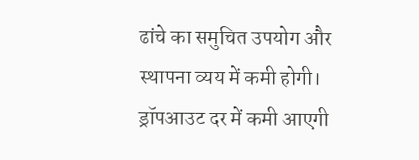ढांचे का समुचित उपयोग और स्थापना व्यय में कमी होगी।
ड्रॉपआउट दर में कमी आएगी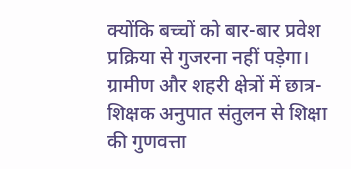क्योंकि बच्चों को बार-बार प्रवेश प्रक्रिया से गुजरना नहीं पड़ेगा।
ग्रामीण और शहरी क्षेत्रों में छात्र-शिक्षक अनुपात संतुलन से शिक्षा की गुणवत्ता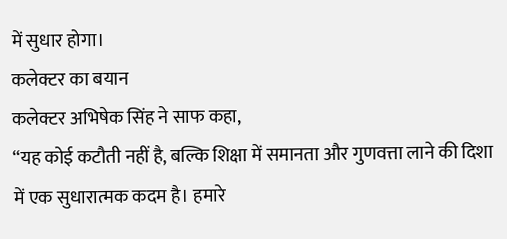में सुधार होगा।
कलेक्टर का बयान
कलेक्टर अभिषेक सिंह ने साफ कहा,
“यह कोई कटौती नहीं है, बल्कि शिक्षा में समानता और गुणवत्ता लाने की दिशा में एक सुधारात्मक कदम है। हमारे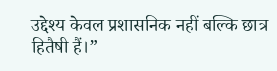उद्देश्य केवल प्रशासनिक नहीं बल्कि छात्र हितैषी हैं।”